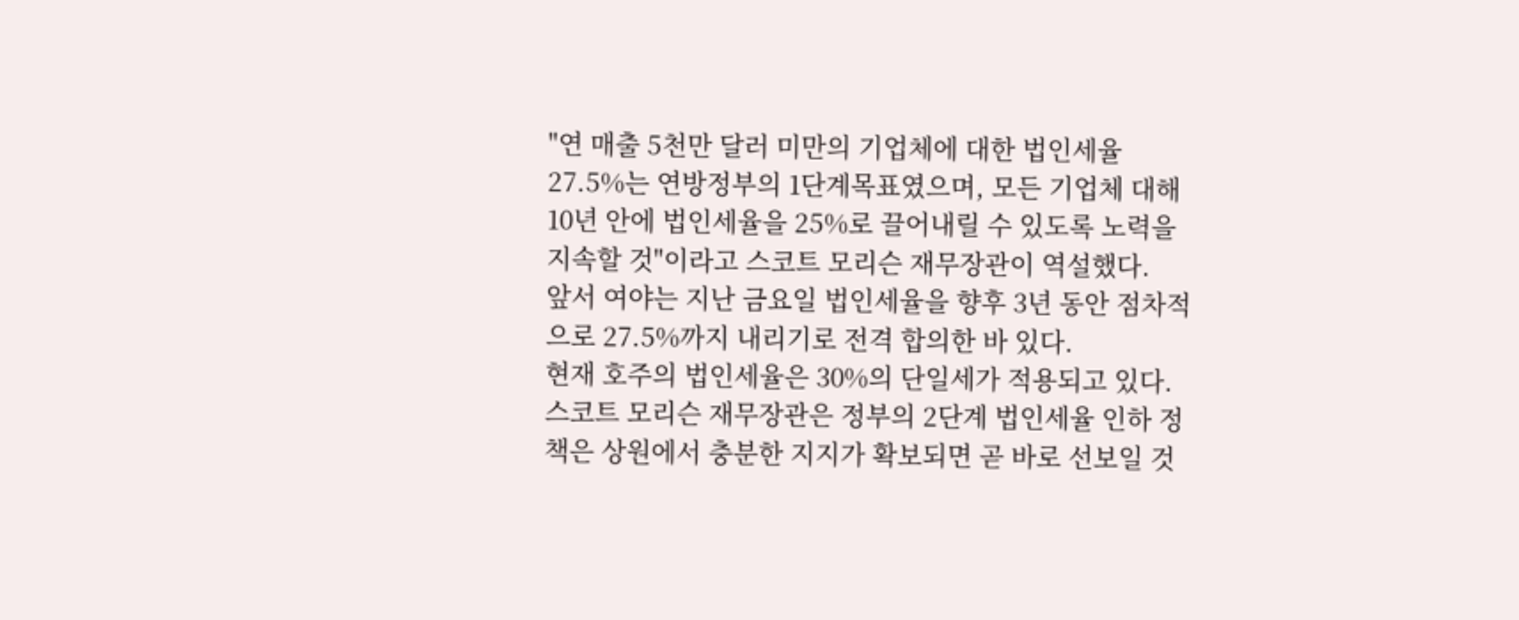"연 매출 5천만 달러 미만의 기업체에 대한 법인세율 27.5%는 연방정부의 1단계목표였으며, 모든 기업체 대해 10년 안에 법인세율을 25%로 끌어내릴 수 있도록 노력을 지속할 것"이라고 스코트 모리슨 재무장관이 역설했다.
앞서 여야는 지난 금요일 법인세율을 향후 3년 동안 점차적으로 27.5%까지 내리기로 전격 합의한 바 있다.
현재 호주의 법인세율은 30%의 단일세가 적용되고 있다.
스코트 모리슨 재무장관은 정부의 2단계 법인세율 인하 정책은 상원에서 충분한 지지가 확보되면 곧 바로 선보일 것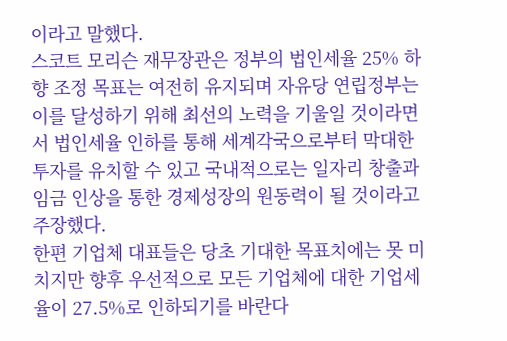이라고 말했다.
스코트 모리슨 재무장관은 정부의 법인세율 25% 하향 조정 목표는 여전히 유지되며 자유당 연립정부는 이를 달성하기 위해 최선의 노력을 기울일 것이라면서 법인세율 인하를 통해 세계각국으로부터 막대한 투자를 유치할 수 있고 국내적으로는 일자리 창출과 임금 인상을 통한 경제성장의 원동력이 될 것이라고 주장했다.
한편 기업체 대표들은 당초 기대한 목표치에는 못 미치지만 향후 우선적으로 모든 기업체에 대한 기업세율이 27.5%로 인하되기를 바란다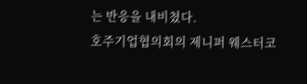는 반응을 내비쳤다.
호주기업협의회의 제니퍼 웨스터코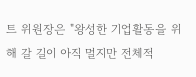트 위원장은 "왕성한 기업활동을 위해 갈 길이 아직 멀지만 전체적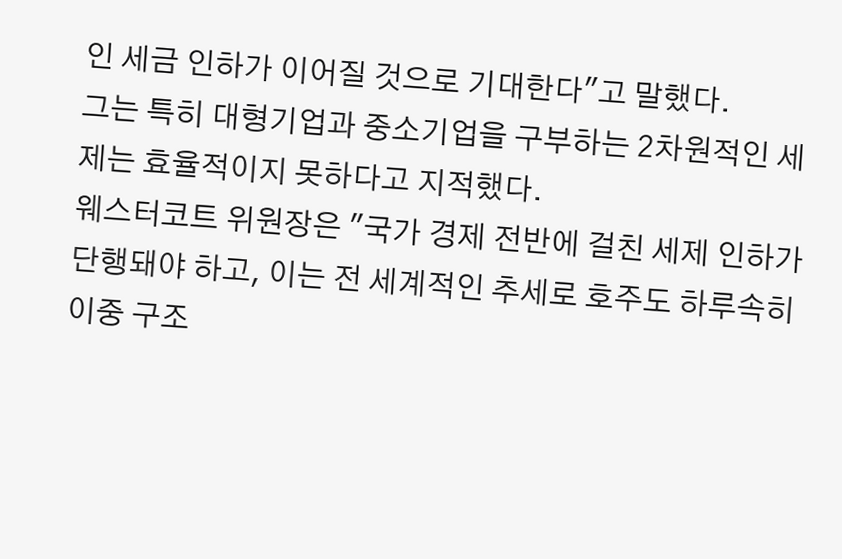인 세금 인하가 이어질 것으로 기대한다"고 말했다.
그는 특히 대형기업과 중소기업을 구부하는 2차원적인 세제는 효율적이지 못하다고 지적했다.
웨스터코트 위원장은 "국가 경제 전반에 걸친 세제 인하가 단행돼야 하고, 이는 전 세계적인 추세로 호주도 하루속히 이중 구조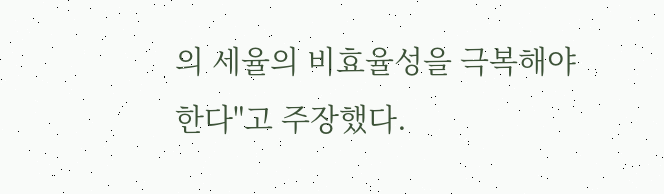의 세율의 비효율성을 극복해야 한다"고 주장했다.